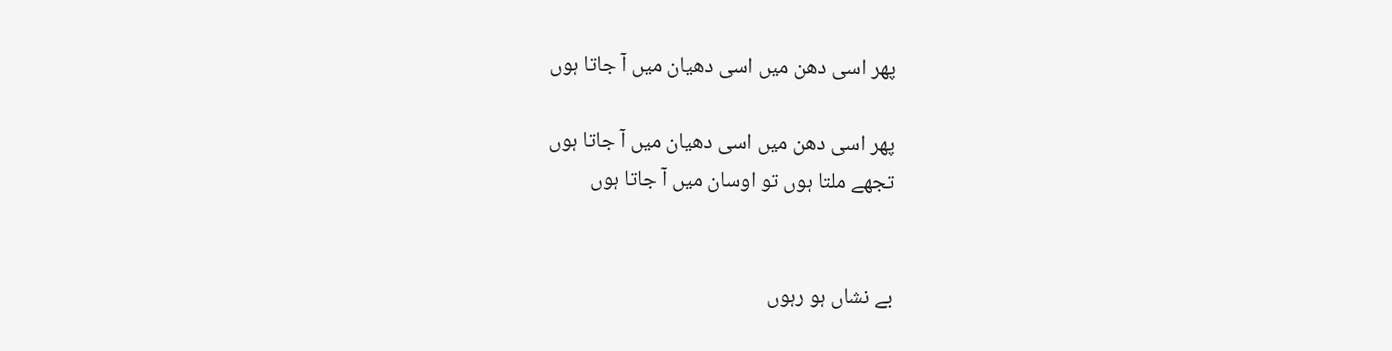پھر اسی دھن میں اسی دھیان میں آ جاتا ہوں

پھر اسی دھن میں اسی دھیان میں آ جاتا ہوں
تجھے ملتا ہوں تو اوسان میں آ جاتا ہوں


بے نشاں ہو رہوں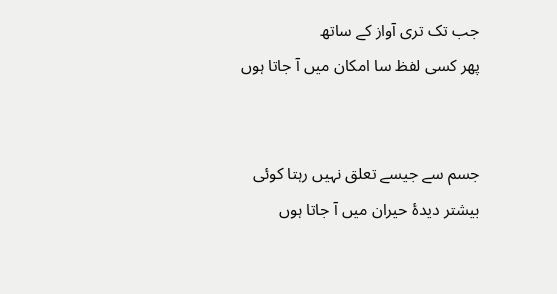جب تک تری آواز کے ساتھ
پھر کسی لفظ سا امکان میں آ جاتا ہوں


جسم سے جیسے تعلق نہیں رہتا کوئی
بیشتر دیدۂ حیران میں آ جاتا ہوں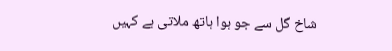شاخ گل سے جو ہوا ہاتھ ملاتی ہے کہیں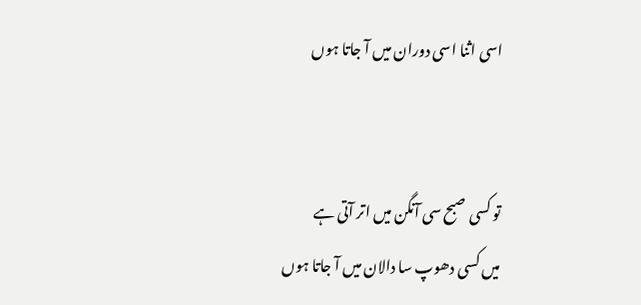اسی اثنا اسی دوران میں آ جاتا ہوں


تو کسی صبح سی آنگن میں اتر آتی ہے
میں کسی دھوپ سا دالان میں آ جاتا ہوں